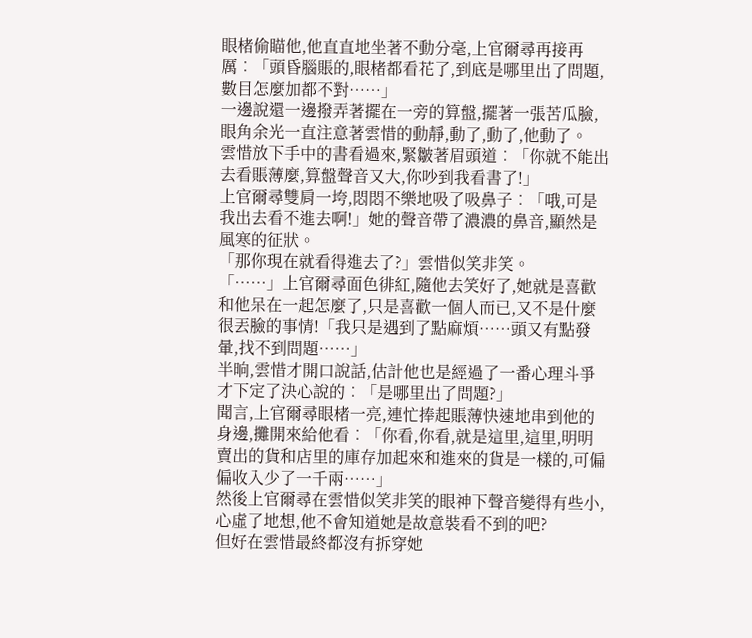眼楮偷瞄他,他直直地坐著不動分毫,上官爾尋再接再厲︰「頭昏腦賬的,眼楮都看花了,到底是哪里出了問題,數目怎麼加都不對……」
一邊說還一邊撥弄著擺在一旁的算盤,擺著一張苦瓜臉,眼角余光一直注意著雲惜的動靜,動了,動了,他動了。
雲惜放下手中的書看過來,緊皺著眉頭道︰「你就不能出去看賬薄麼,算盤聲音又大,你吵到我看書了!」
上官爾尋雙肩一垮,悶悶不樂地吸了吸鼻子︰「哦,可是我出去看不進去啊!」她的聲音帶了濃濃的鼻音,顯然是風寒的征狀。
「那你現在就看得進去了?」雲惜似笑非笑。
「……」上官爾尋面色徘紅,隨他去笑好了,她就是喜歡和他呆在一起怎麼了,只是喜歡一個人而已,又不是什麼很丟臉的事情!「我只是遇到了點麻煩……頭又有點發暈,找不到問題……」
半晌,雲惜才開口說話,估計他也是經過了一番心理斗爭才下定了決心說的︰「是哪里出了問題?」
聞言,上官爾尋眼楮一亮,連忙捧起賬薄快速地串到他的身邊,攤開來給他看︰「你看,你看,就是這里,這里,明明賣出的貨和店里的庫存加起來和進來的貨是一樣的,可偏偏收入少了一千兩……」
然後上官爾尋在雲惜似笑非笑的眼神下聲音變得有些小,心虛了地想,他不會知道她是故意裝看不到的吧?
但好在雲惜最終都沒有拆穿她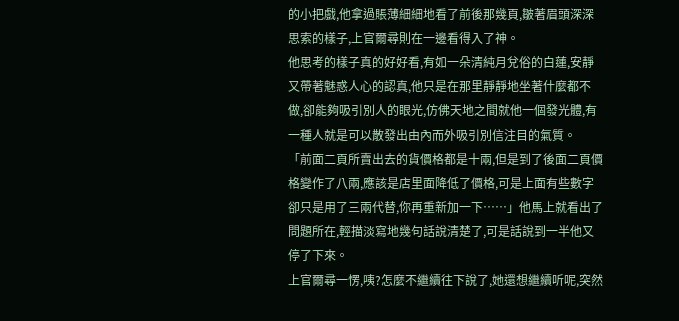的小把戲,他拿過賬薄細細地看了前後那幾頁,皺著眉頭深深思索的樣子,上官爾尋則在一邊看得入了神。
他思考的樣子真的好好看,有如一朵清純月兌俗的白蓮,安靜又帶著魅惑人心的認真,他只是在那里靜靜地坐著什麼都不做,卻能夠吸引別人的眼光,仿佛天地之間就他一個發光體,有一種人就是可以散發出由內而外吸引別信注目的氣質。
「前面二頁所賣出去的貨價格都是十兩,但是到了後面二頁價格變作了八兩,應該是店里面降低了價格,可是上面有些數字卻只是用了三兩代替,你再重新加一下……」他馬上就看出了問題所在,輕描淡寫地幾句話說清楚了,可是話說到一半他又停了下來。
上官爾尋一愣,咦?怎麼不繼續往下說了,她還想繼續听呢,突然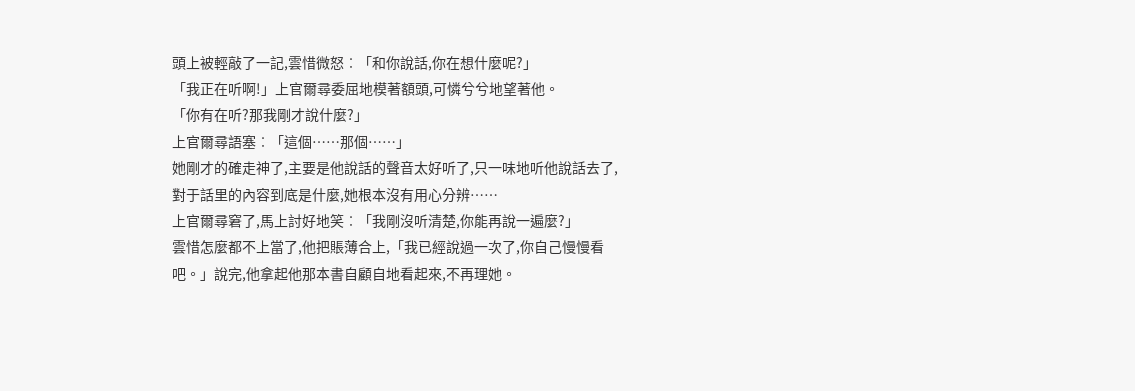頭上被輕敲了一記,雲惜微怒︰「和你說話,你在想什麼呢?」
「我正在听啊!」上官爾尋委屈地模著額頭,可憐兮兮地望著他。
「你有在听?那我剛才說什麼?」
上官爾尋語塞︰「這個……那個……」
她剛才的確走神了,主要是他說話的聲音太好听了,只一味地听他說話去了,對于話里的內容到底是什麼,她根本沒有用心分辨……
上官爾尋窘了,馬上討好地笑︰「我剛沒听清楚,你能再說一遍麼?」
雲惜怎麼都不上當了,他把賬薄合上,「我已經說過一次了,你自己慢慢看吧。」說完,他拿起他那本書自顧自地看起來,不再理她。